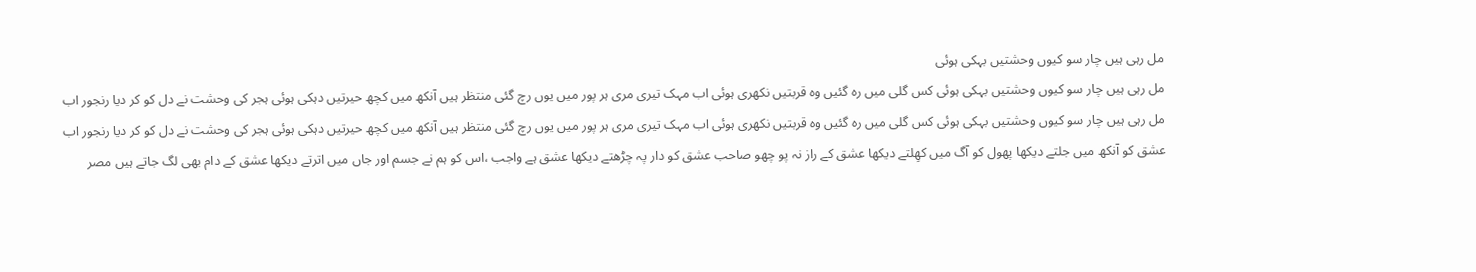مل رہی ہیں چار سو کیوں وحشتیں بہکی ہوئی
مل رہی ہیں چار سو کیوں وحشتیں بہکی ہوئی کس گلی میں رہ گئیں وہ قربتیں نکھری ہوئی اب مہک تیری مری ہر پور میں یوں رچ گئی منتظر ہیں آنکھ میں کچھ حیرتیں دہکی ہوئی ہجر کی وحشت نے دل کو کر دیا رنجور اب
مل رہی ہیں چار سو کیوں وحشتیں بہکی ہوئی کس گلی میں رہ گئیں وہ قربتیں نکھری ہوئی اب مہک تیری مری ہر پور میں یوں رچ گئی منتظر ہیں آنکھ میں کچھ حیرتیں دہکی ہوئی ہجر کی وحشت نے دل کو کر دیا رنجور اب
عشق کو آنکھ میں جلتے دیکھا پھول کو آگ میں کھِلتے دیکھا عشق کے راز نہ پو چھو صاحب عشق کو دار پہ چڑھتے دیکھا عشق ہے واجب ،اس کو ہم نے جسم اور جاں میں اترتے دیکھا عشق کے دام بھی لگ جاتے ہیں مصر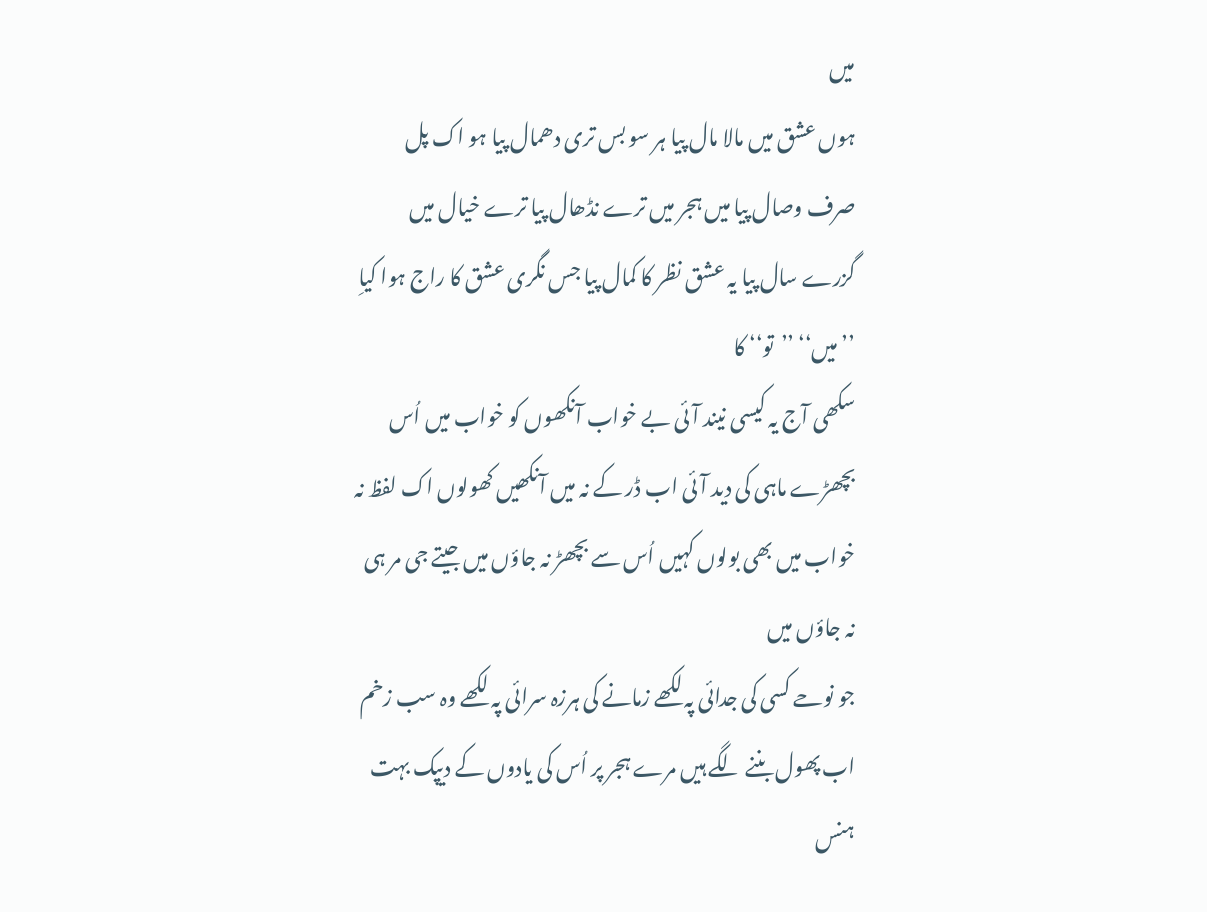میں
ہوں عشق میں مالا مال پیا ہر سو بس تری دھمال پیا ہو اک پل صرف وصال پیا میں ہجر میں ترے نڈھال پیا ترے خیال میں گزرے سال پیا یہ عشق نظر کا کمال پیا جس نگری عشق کا راج ہوا کیاِ ’’میں‘‘ ’’تو‘‘ کا
سکھی آج یہ کیسی نیند آئی بے خواب آنکھوں کو خواب میں اُس بچھڑے ماہی کی دید آئی اب ڈر کے نہ میں آنکھیں کھولوں اک لفظ نہ خواب میں بھی بولوں کہیں اُس سے بچھڑ نہ جاؤں میں جیتے جی مر ہی نہ جاؤں میں
جو نوحے کسی کی جدائی پہ لکھے زمانے کی ہرزہ سرائی پہ لکھے وہ سب زخم اب پھول بننے لگے ہیں مرے ہجر پر اُس کی یادوں کے دیپک بہت ہنس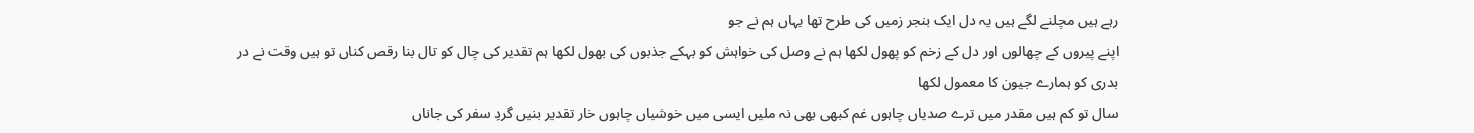رہے ہیں مچلنے لگے ہیں یہ دل ایک بنجر زمیں کی طرح تھا یہاں ہم نے جو
اپنے پیروں کے چھالوں اور دل کے زخم کو پھول لکھا ہم نے وصل کی خواہش کو بہکے جذبوں کی بھول لکھا ہم تقدیر کی چال کو تال بنا رقص کناں تو ہیں وقت نے در بدری کو ہمارے جیون کا معمول لکھا
سال تو کم ہیں مقدر میں ترے صدیاں چاہوں غم کبھی بھی نہ ملیں ایسی میں خوشیاں چاہوں خار تقدیر بنیں گردِ سفر کی جاناں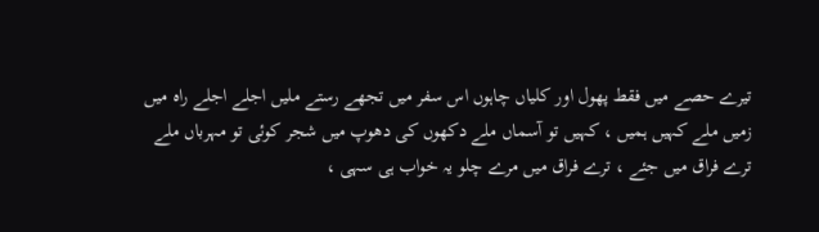تیرے حصے میں فقط پھول اور کلیاں چاہوں اس سفر میں تجھے رستے ملیں اجلے اجلے راہ میں
زمیں ملے کہیں ہمیں ، کہیں تو آسماں ملے دکھوں کی دھوپ میں شجر کوئی تو مہرباں ملے ترے فراق میں جئے ، ترے فراق میں مرے چلو یہ خواب ہی سہی ،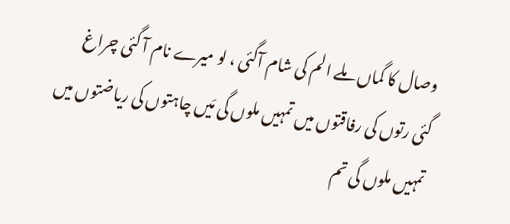وصال کا گماں ملے الم کی شام آگئی ، لو میرے نام آ گئی چراغ
گئی رتوں کی رفاقتوں میں تمہیں ملوں گی مَیں چاہتوں کی ریاضتوں میں تمہیں ملوں گی تم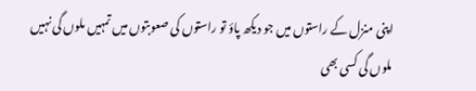اپنی منزل کے راستوں میں جو دیکھ پاؤ تو راستوں کی صعوبتوں میں تمہیں ملوں گی نہیں ملوں گی کسی بھی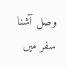وصل آشنا سفر میں